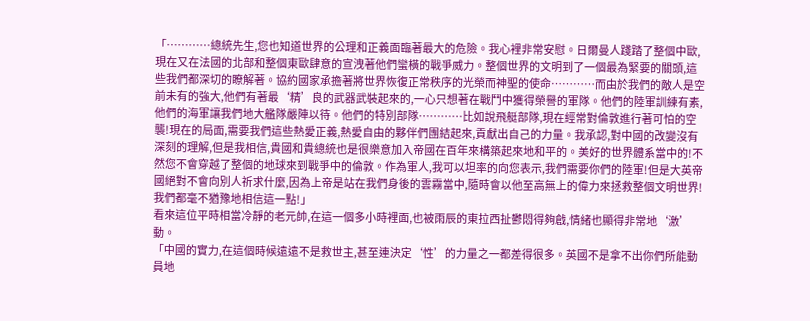「…………總統先生,您也知道世界的公理和正義面臨著最大的危險。我心裡非常安慰。日爾曼人踐踏了整個中歐,現在又在法國的北部和整個東歐肆意的宣洩著他們蠻橫的戰爭威力。整個世界的文明到了一個最為緊要的關頭,這些我們都深切的瞭解著。協約國家承擔著將世界恢復正常秩序的光榮而神聖的使命…………而由於我們的敵人是空前未有的強大,他們有著最‘精’良的武器武裝起來的,一心只想著在戰鬥中獲得榮譽的軍隊。他們的陸軍訓練有素,他們的海軍讓我們地大艦隊嚴陣以待。他們的特別部隊…………比如說飛艇部隊,現在經常對倫敦進行著可怕的空襲!現在的局面,需要我們這些熱愛正義,熱愛自由的夥伴們團結起來,貢獻出自己的力量。我承認,對中國的改變沒有深刻的理解,但是我相信,貴國和貴總統也是很樂意加入帝國在百年來構築起來地和平的。美好的世界體系當中的!不然您不會穿越了整個的地球來到戰爭中的倫敦。作為軍人,我可以坦率的向您表示,我們需要你們的陸軍!但是大英帝國絕對不會向別人祈求什麼,因為上帝是站在我們身後的雲霧當中,隨時會以他至高無上的偉力來拯救整個文明世界!我們都毫不猶豫地相信這一點!」
看來這位平時相當冷靜的老元帥,在這一個多小時裡面,也被雨辰的東拉西扯鬱悶得夠戧,情緒也顯得非常地‘激’動。
「中國的實力,在這個時候遠遠不是救世主,甚至連決定‘性’的力量之一都差得很多。英國不是拿不出你們所能動員地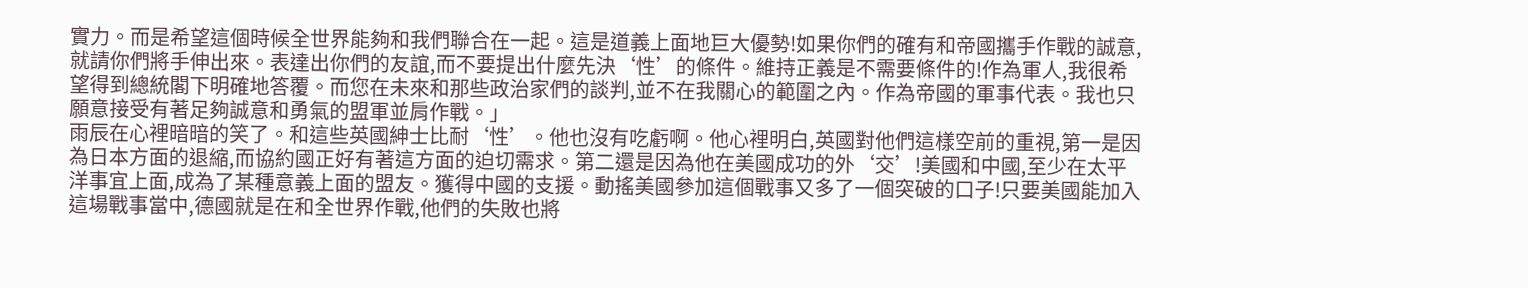實力。而是希望這個時候全世界能夠和我們聯合在一起。這是道義上面地巨大優勢!如果你們的確有和帝國攜手作戰的誠意,就請你們將手伸出來。表達出你們的友誼,而不要提出什麼先決‘性’的條件。維持正義是不需要條件的!作為軍人,我很希望得到總統閣下明確地答覆。而您在未來和那些政治家們的談判,並不在我關心的範圍之內。作為帝國的軍事代表。我也只願意接受有著足夠誠意和勇氣的盟軍並肩作戰。」
雨辰在心裡暗暗的笑了。和這些英國紳士比耐‘性’。他也沒有吃虧啊。他心裡明白,英國對他們這樣空前的重視,第一是因為日本方面的退縮,而協約國正好有著這方面的迫切需求。第二還是因為他在美國成功的外‘交’!美國和中國,至少在太平洋事宜上面,成為了某種意義上面的盟友。獲得中國的支援。動搖美國參加這個戰事又多了一個突破的口子!只要美國能加入這場戰事當中,德國就是在和全世界作戰,他們的失敗也將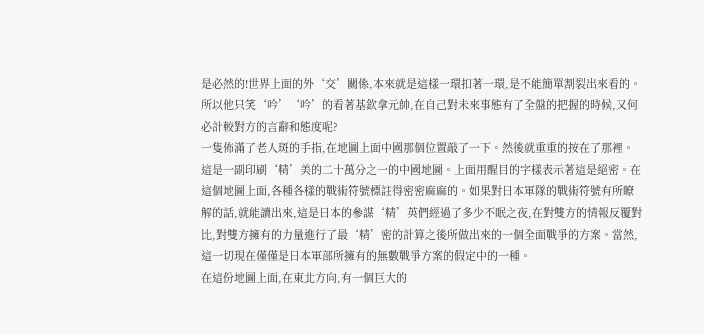是必然的!世界上面的外‘交’關係,本來就是這樣一環扣著一環,是不能簡單割裂出來看的。
所以他只笑‘吟’‘吟’的看著基欽拿元帥,在自己對未來事態有了全盤的把握的時候,又何必計較對方的言辭和態度呢?
一隻佈滿了老人斑的手指,在地圖上面中國那個位置敲了一下。然後就重重的按在了那裡。這是一副印刷‘精’美的二十萬分之一的中國地圖。上面用醒目的字樣表示著這是絕密。在這個地圖上面,各種各樣的戰術符號標註得密密麻麻的。如果對日本軍隊的戰術符號有所瞭解的話,就能讀出來,這是日本的參謀‘精’英們經過了多少不眠之夜,在對雙方的情報反覆對比,對雙方擁有的力量進行了最‘精’密的計算之後所做出來的一個全面戰爭的方案。當然,這一切現在僅僅是日本軍部所擁有的無數戰爭方案的假定中的一種。
在這份地圖上面,在東北方向,有一個巨大的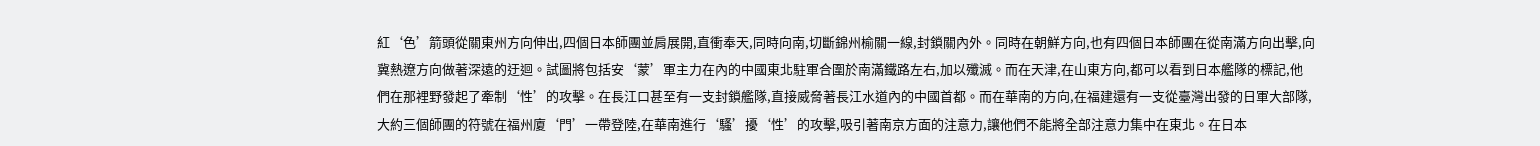紅‘色’箭頭從關東州方向伸出,四個日本師團並肩展開,直衝奉天,同時向南,切斷錦州榆關一線,封鎖關內外。同時在朝鮮方向,也有四個日本師團在從南滿方向出擊,向冀熱遼方向做著深遠的迂迴。試圖將包括安‘蒙’軍主力在內的中國東北駐軍合圍於南滿鐵路左右,加以殲滅。而在天津,在山東方向,都可以看到日本艦隊的標記,他們在那裡野發起了牽制‘性’的攻擊。在長江口甚至有一支封鎖艦隊,直接威脅著長江水道內的中國首都。而在華南的方向,在福建還有一支從臺灣出發的日軍大部隊,大約三個師團的符號在福州廈‘門’一帶登陸,在華南進行‘騷’擾‘性’的攻擊,吸引著南京方面的注意力,讓他們不能將全部注意力集中在東北。在日本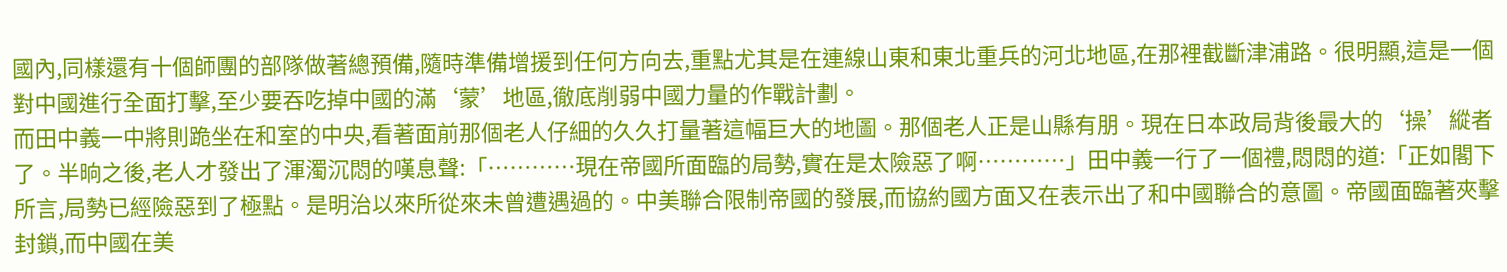國內,同樣還有十個師團的部隊做著總預備,隨時準備增援到任何方向去,重點尤其是在連線山東和東北重兵的河北地區,在那裡截斷津浦路。很明顯,這是一個對中國進行全面打擊,至少要吞吃掉中國的滿‘蒙’地區,徹底削弱中國力量的作戰計劃。
而田中義一中將則跪坐在和室的中央,看著面前那個老人仔細的久久打量著這幅巨大的地圖。那個老人正是山縣有朋。現在日本政局背後最大的‘操’縱者了。半晌之後,老人才發出了渾濁沉悶的嘆息聲:「…………現在帝國所面臨的局勢,實在是太險惡了啊…………」田中義一行了一個禮,悶悶的道:「正如閣下所言,局勢已經險惡到了極點。是明治以來所從來未曾遭遇過的。中美聯合限制帝國的發展,而協約國方面又在表示出了和中國聯合的意圖。帝國面臨著夾擊封鎖,而中國在美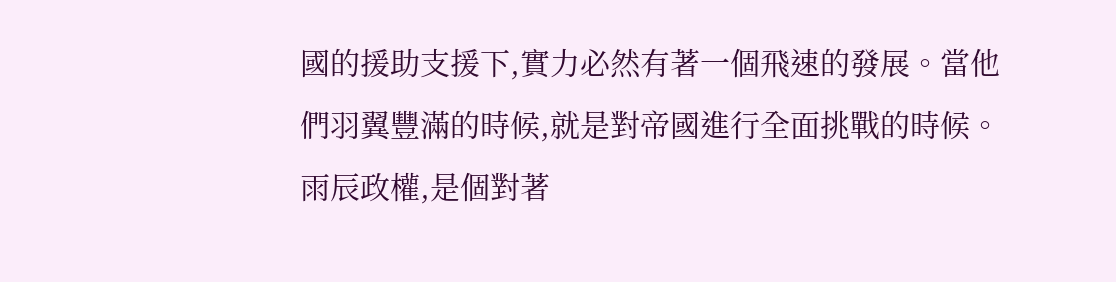國的援助支援下,實力必然有著一個飛速的發展。當他們羽翼豐滿的時候,就是對帝國進行全面挑戰的時候。雨辰政權,是個對著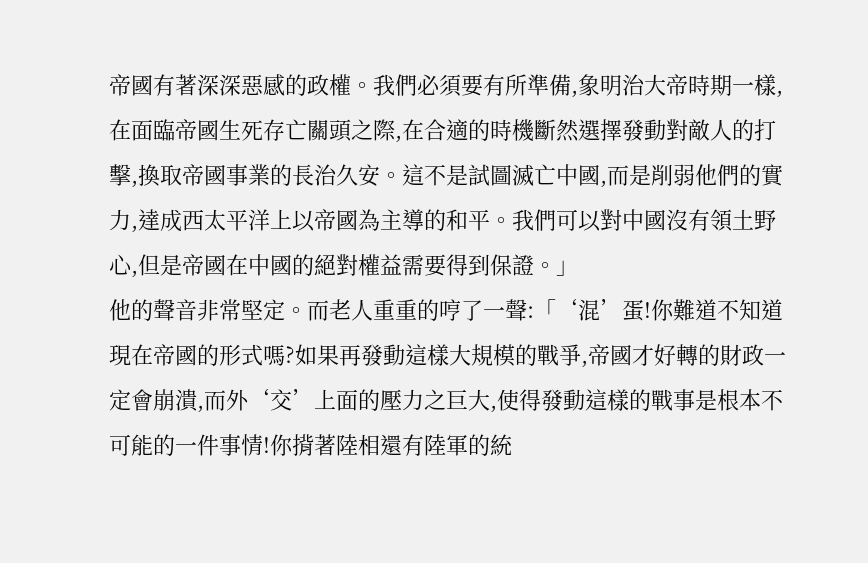帝國有著深深惡感的政權。我們必須要有所準備,象明治大帝時期一樣,在面臨帝國生死存亡關頭之際,在合適的時機斷然選擇發動對敵人的打擊,換取帝國事業的長治久安。這不是試圖滅亡中國,而是削弱他們的實力,達成西太平洋上以帝國為主導的和平。我們可以對中國沒有領土野心,但是帝國在中國的絕對權益需要得到保證。」
他的聲音非常堅定。而老人重重的哼了一聲:「‘混’蛋!你難道不知道現在帝國的形式嗎?如果再發動這樣大規模的戰爭,帝國才好轉的財政一定會崩潰,而外‘交’上面的壓力之巨大,使得發動這樣的戰事是根本不可能的一件事情!你揹著陸相還有陸軍的統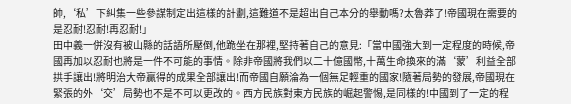帥,‘私’下糾集一些參謀制定出這樣的計劃,這難道不是超出自己本分的舉動嗎?太魯莽了!帝國現在需要的是忍耐!忍耐!再忍耐!」
田中義一併沒有被山縣的話語所壓倒,他跪坐在那裡,堅持著自己的意見:「當中國強大到一定程度的時候,帝國再加以忍耐也將是一件不可能的事情。除非帝國將我們以二十億國幣,十萬生命換來的滿‘蒙’利益全部拱手讓出!將明治大帝贏得的成果全部讓出!而帝國自願淪為一個無足輕重的國家!隨著局勢的發展,帝國現在緊張的外‘交’局勢也不是不可以更改的。西方民族對東方民族的崛起警惕,是同樣的!中國到了一定的程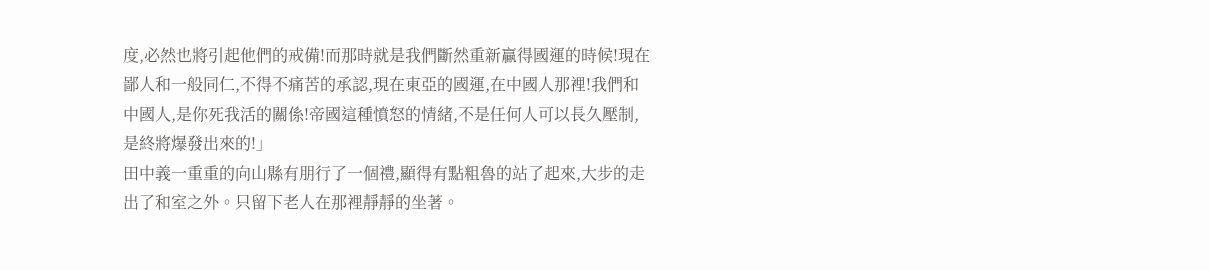度,必然也將引起他們的戒備!而那時就是我們斷然重新贏得國運的時候!現在鄙人和一般同仁,不得不痛苦的承認,現在東亞的國運,在中國人那裡!我們和中國人,是你死我活的關係!帝國這種憤怒的情緒,不是任何人可以長久壓制,是終將爆發出來的!」
田中義一重重的向山縣有朋行了一個禮,顯得有點粗魯的站了起來,大步的走出了和室之外。只留下老人在那裡靜靜的坐著。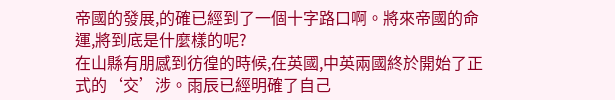帝國的發展,的確已經到了一個十字路口啊。將來帝國的命運,將到底是什麼樣的呢?
在山縣有朋感到彷徨的時候,在英國,中英兩國終於開始了正式的‘交’涉。雨辰已經明確了自己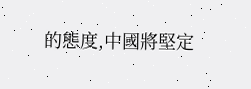的態度,中國將堅定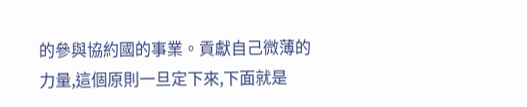的參與協約國的事業。貢獻自己微薄的力量,這個原則一旦定下來,下面就是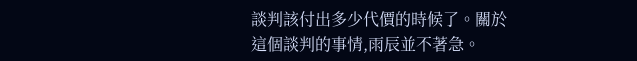談判該付出多少代價的時候了。關於這個談判的事情,雨辰並不著急。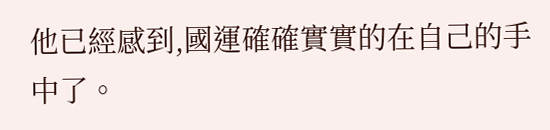他已經感到,國運確確實實的在自己的手中了。